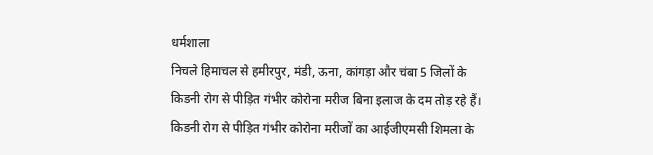धर्मशाला
निचले हिमाचल से हमीरपुर, मंडी, ऊना, कांगड़ा और चंबा 5 जिलों के किडनी रोग से पीड़ित गंभीर कोरोना मरीज बिना इलाज के दम तोड़ रहे हैं। किडनी रोग से पीड़ित गंभीर कोरोना मरीजों का आईजीएमसी शिमला के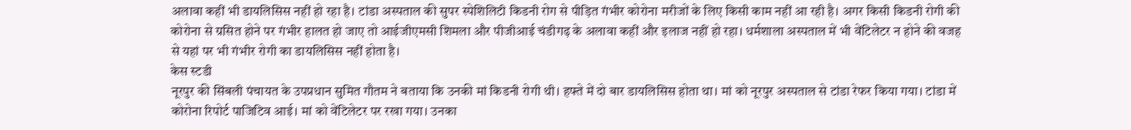अलावा कहीं भी डायलिसिस नहीं हो रहा है। टांडा अस्पताल की सुपर स्पेशिलिटी किडनी रोग से पीड़ित गंभीर कोरोना मरीजों के लिए किसी काम नहीं आ रही है। अगर किसी किडनी रोगी की कोरोना से ग्रसित होने पर गंभीर हालत हो जाए तो आईजीएमसी शिमला और पीजीआई चंडीगढ़ के अलावा कहीं और इलाज नहीं हो रहा। धर्मशाला अस्पताल में भी वेंटिलेटर न होने की वजह से यहां पर भी गंभीर रोगी का डायलिसिस नहीं होता है।
केस स्टडी
नूरपुर की सिंबली पंचायत के उपप्रधान सुमित गौतम ने बताया कि उनकी मां किडनी रोगी थी। हफ्ते में दो बार डायलिसिस होता था। मां को नूरपुर अस्पताल से टांडा रेफर किया गया। टांडा में कोरोना रिपोर्ट पाजिटिव आई। मां को वेंटिलेटर पर रखा गया। उनका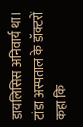डायलिसिस अनिवार्य था। टांडा अस्पताल के डॉक्टरों कहा कि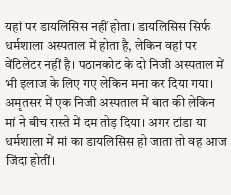यहां पर डायलिसिस नहीं होता। डायलिसिस सिर्फ धर्मशाला अस्पताल में होता है, लेकिन वहां पर वेंटिलेटर नहीं है। पठानकोट के दो निजी अस्पताल में भी इलाज के लिए गए लेकिन मना कर दिया गया। अमृतसर में एक निजी अस्पताल में बात की लेकिन मां ने बीच रास्ते में दम तोड़ दिया। अगर टांडा या धर्मशाला में मां का डायलिसिस हो जाता तो वह आज जिंदा होतीं।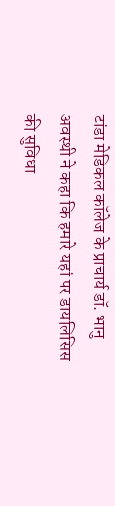टांडा मेडिकल कॉलेज के प्राचार्य डॉ. भानु अवस्थी ने कहा कि हमारे यहां पर डायलिसिस की सुविधा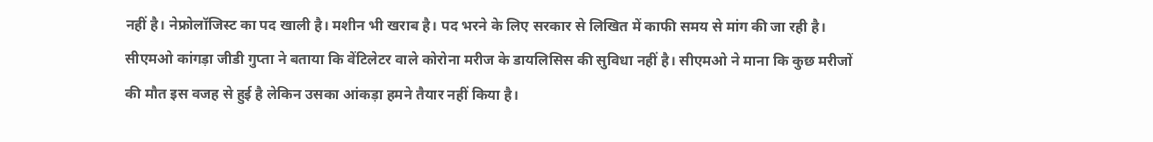नहीं है। नेफ्रोलॉजिस्ट का पद खाली है। मशीन भी खराब है। पद भरने के लिए सरकार से लिखित में काफी समय से मांग की जा रही है। सीएमओ कांगड़ा जीडी गुप्ता ने बताया कि वेंटिलेटर वाले कोरोना मरीज के डायलिसिस की सुविधा नहीं है। सीएमओ ने माना कि कुछ मरीजों की मौत इस वजह से हुई है लेकिन उसका आंकड़ा हमने तैयार नहीं किया है।